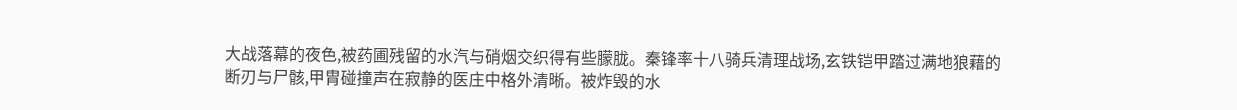大战落幕的夜色,被药圃残留的水汽与硝烟交织得有些朦胧。秦锋率十八骑兵清理战场,玄铁铠甲踏过满地狼藉的断刃与尸骸,甲胄碰撞声在寂静的医庄中格外清晰。被炸毁的水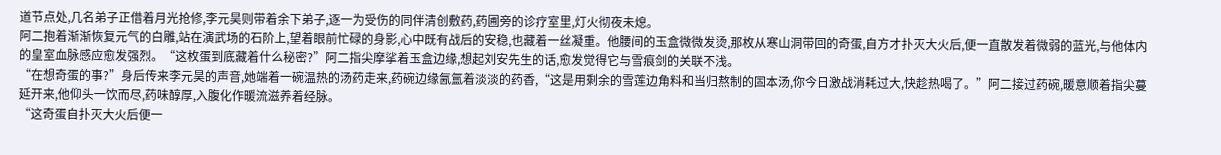道节点处,几名弟子正借着月光抢修,李元昊则带着余下弟子,逐一为受伤的同伴清创敷药,药圃旁的诊疗室里,灯火彻夜未熄。
阿二抱着渐渐恢复元气的白雕,站在演武场的石阶上,望着眼前忙碌的身影,心中既有战后的安稳,也藏着一丝凝重。他腰间的玉盒微微发烫,那枚从寒山洞带回的奇蛋,自方才扑灭大火后,便一直散发着微弱的蓝光,与他体内的皇室血脉感应愈发强烈。“这枚蛋到底藏着什么秘密?”阿二指尖摩挲着玉盒边缘,想起刘安先生的话,愈发觉得它与雪痕剑的关联不浅。
“在想奇蛋的事?”身后传来李元昊的声音,她端着一碗温热的汤药走来,药碗边缘氤氲着淡淡的药香,“这是用剩余的雪莲边角料和当归熬制的固本汤,你今日激战消耗过大,快趁热喝了。”阿二接过药碗,暖意顺着指尖蔓延开来,他仰头一饮而尽,药味醇厚,入腹化作暖流滋养着经脉。
“这奇蛋自扑灭大火后便一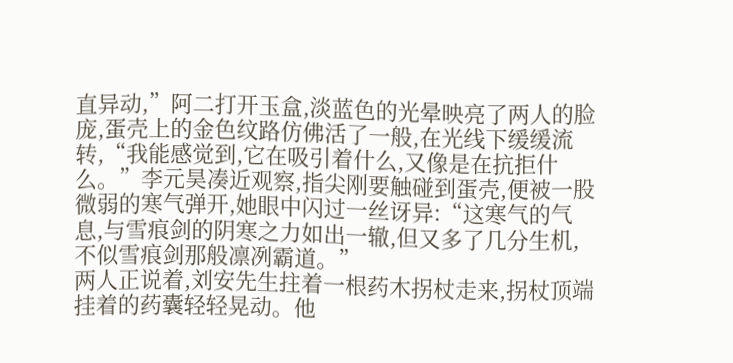直异动,”阿二打开玉盒,淡蓝色的光晕映亮了两人的脸庞,蛋壳上的金色纹路仿佛活了一般,在光线下缓缓流转,“我能感觉到,它在吸引着什么,又像是在抗拒什么。”李元昊凑近观察,指尖刚要触碰到蛋壳,便被一股微弱的寒气弹开,她眼中闪过一丝讶异:“这寒气的气息,与雪痕剑的阴寒之力如出一辙,但又多了几分生机,不似雪痕剑那般凛冽霸道。”
两人正说着,刘安先生拄着一根药木拐杖走来,拐杖顶端挂着的药囊轻轻晃动。他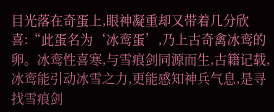目光落在奇蛋上,眼神凝重却又带着几分欣喜:“此蛋名为‘冰鸾蛋’,乃上古奇禽冰鸾的卵。冰鸾性喜寒,与雪痕剑同源而生,古籍记载,冰鸾能引动冰雪之力,更能感知神兵气息,是寻找雪痕剑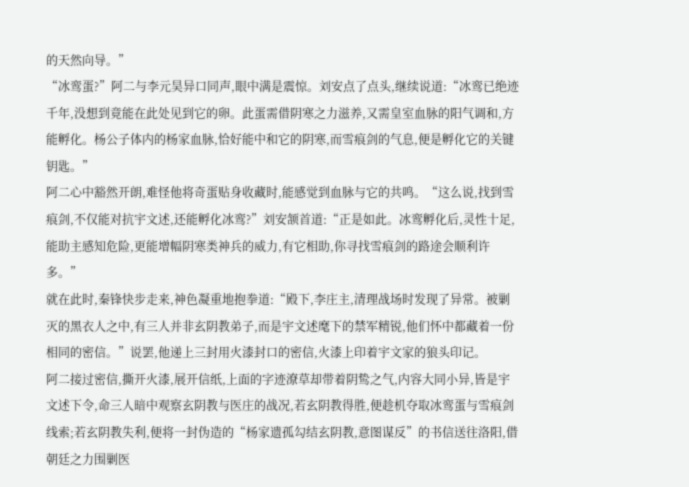的天然向导。”
“冰鸾蛋?”阿二与李元昊异口同声,眼中满是震惊。刘安点了点头,继续说道:“冰鸾已绝迹千年,没想到竟能在此处见到它的卵。此蛋需借阴寒之力滋养,又需皇室血脉的阳气调和,方能孵化。杨公子体内的杨家血脉,恰好能中和它的阴寒,而雪痕剑的气息,便是孵化它的关键钥匙。”
阿二心中豁然开朗,难怪他将奇蛋贴身收藏时,能感觉到血脉与它的共鸣。“这么说,找到雪痕剑,不仅能对抗宇文述,还能孵化冰鸾?”刘安颔首道:“正是如此。冰鸾孵化后,灵性十足,能助主感知危险,更能增幅阴寒类神兵的威力,有它相助,你寻找雪痕剑的路途会顺利许多。”
就在此时,秦锋快步走来,神色凝重地抱拳道:“殿下,李庄主,清理战场时发现了异常。被剿灭的黑衣人之中,有三人并非玄阴教弟子,而是宇文述麾下的禁军精锐,他们怀中都藏着一份相同的密信。”说罢,他递上三封用火漆封口的密信,火漆上印着宇文家的狼头印记。
阿二接过密信,撕开火漆,展开信纸,上面的字迹潦草却带着阴鸷之气,内容大同小异,皆是宇文述下令,命三人暗中观察玄阴教与医庄的战况,若玄阴教得胜,便趁机夺取冰鸾蛋与雪痕剑线索;若玄阴教失利,便将一封伪造的“杨家遗孤勾结玄阴教,意图谋反”的书信送往洛阳,借朝廷之力围剿医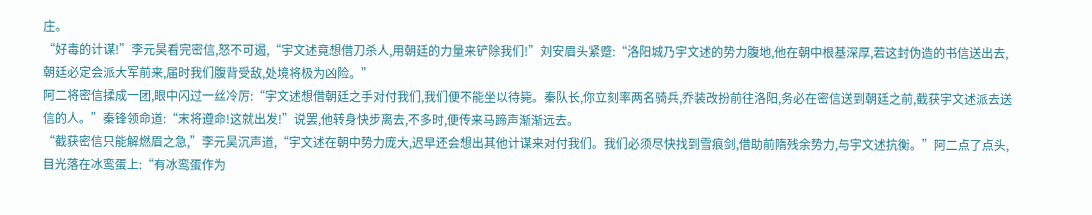庄。
“好毒的计谋!”李元昊看完密信,怒不可遏,“宇文述竟想借刀杀人,用朝廷的力量来铲除我们!”刘安眉头紧蹙:“洛阳城乃宇文述的势力腹地,他在朝中根基深厚,若这封伪造的书信送出去,朝廷必定会派大军前来,届时我们腹背受敌,处境将极为凶险。”
阿二将密信揉成一团,眼中闪过一丝冷厉:“宇文述想借朝廷之手对付我们,我们便不能坐以待毙。秦队长,你立刻率两名骑兵,乔装改扮前往洛阳,务必在密信送到朝廷之前,截获宇文述派去送信的人。”秦锋领命道:“末将遵命!这就出发!”说罢,他转身快步离去,不多时,便传来马蹄声渐渐远去。
“截获密信只能解燃眉之急,”李元昊沉声道,“宇文述在朝中势力庞大,迟早还会想出其他计谋来对付我们。我们必须尽快找到雪痕剑,借助前隋残余势力,与宇文述抗衡。”阿二点了点头,目光落在冰鸾蛋上:“有冰鸾蛋作为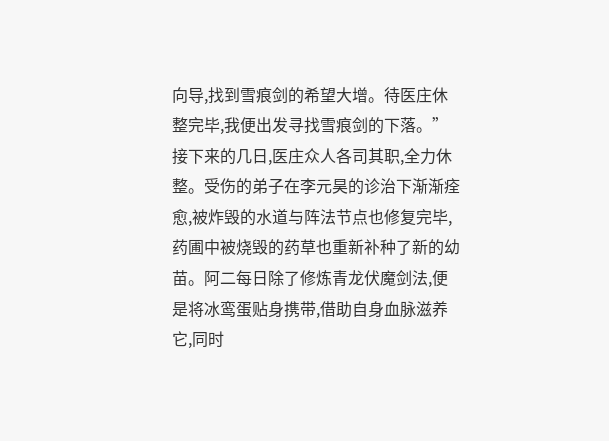向导,找到雪痕剑的希望大增。待医庄休整完毕,我便出发寻找雪痕剑的下落。”
接下来的几日,医庄众人各司其职,全力休整。受伤的弟子在李元昊的诊治下渐渐痊愈,被炸毁的水道与阵法节点也修复完毕,药圃中被烧毁的药草也重新补种了新的幼苗。阿二每日除了修炼青龙伏魔剑法,便是将冰鸾蛋贴身携带,借助自身血脉滋养它,同时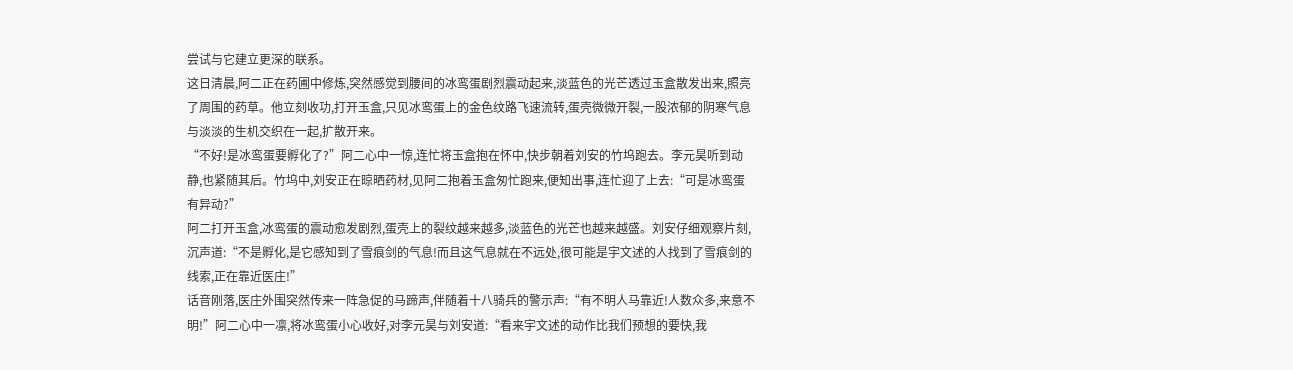尝试与它建立更深的联系。
这日清晨,阿二正在药圃中修炼,突然感觉到腰间的冰鸾蛋剧烈震动起来,淡蓝色的光芒透过玉盒散发出来,照亮了周围的药草。他立刻收功,打开玉盒,只见冰鸾蛋上的金色纹路飞速流转,蛋壳微微开裂,一股浓郁的阴寒气息与淡淡的生机交织在一起,扩散开来。
“不好!是冰鸾蛋要孵化了?”阿二心中一惊,连忙将玉盒抱在怀中,快步朝着刘安的竹坞跑去。李元昊听到动静,也紧随其后。竹坞中,刘安正在晾晒药材,见阿二抱着玉盒匆忙跑来,便知出事,连忙迎了上去:“可是冰鸾蛋有异动?”
阿二打开玉盒,冰鸾蛋的震动愈发剧烈,蛋壳上的裂纹越来越多,淡蓝色的光芒也越来越盛。刘安仔细观察片刻,沉声道:“不是孵化,是它感知到了雪痕剑的气息!而且这气息就在不远处,很可能是宇文述的人找到了雪痕剑的线索,正在靠近医庄!”
话音刚落,医庄外围突然传来一阵急促的马蹄声,伴随着十八骑兵的警示声:“有不明人马靠近!人数众多,来意不明!”阿二心中一凛,将冰鸾蛋小心收好,对李元昊与刘安道:“看来宇文述的动作比我们预想的要快,我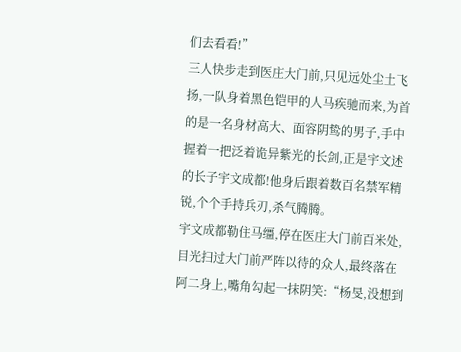们去看看!”
三人快步走到医庄大门前,只见远处尘土飞扬,一队身着黑色铠甲的人马疾驰而来,为首的是一名身材高大、面容阴鸷的男子,手中握着一把泛着诡异紫光的长剑,正是宇文述的长子宇文成都!他身后跟着数百名禁军精锐,个个手持兵刃,杀气腾腾。
宇文成都勒住马缰,停在医庄大门前百米处,目光扫过大门前严阵以待的众人,最终落在阿二身上,嘴角勾起一抹阴笑:“杨旻,没想到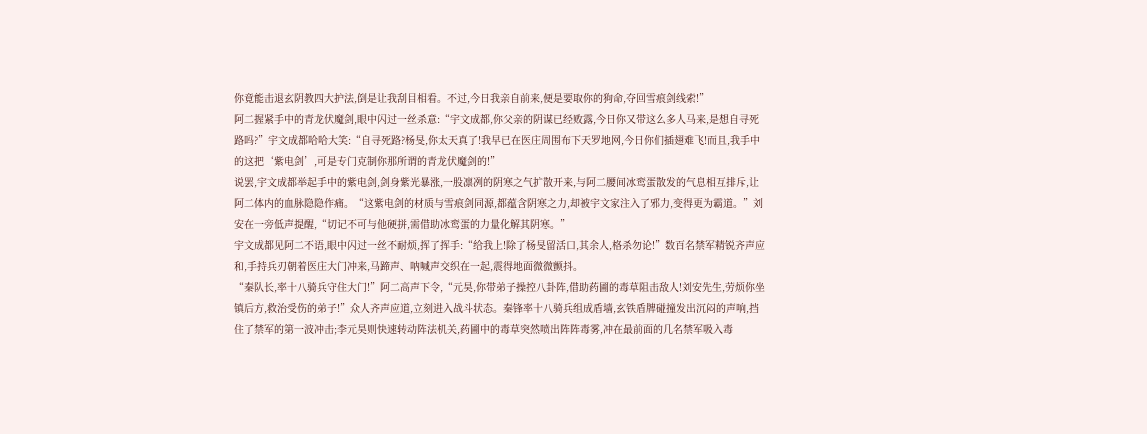你竟能击退玄阴教四大护法,倒是让我刮目相看。不过,今日我亲自前来,便是要取你的狗命,夺回雪痕剑线索!”
阿二握紧手中的青龙伏魔剑,眼中闪过一丝杀意:“宇文成都,你父亲的阴谋已经败露,今日你又带这么多人马来,是想自寻死路吗?”宇文成都哈哈大笑:“自寻死路?杨旻,你太天真了!我早已在医庄周围布下天罗地网,今日你们插翅难飞!而且,我手中的这把‘紫电剑’,可是专门克制你那所谓的青龙伏魔剑的!”
说罢,宇文成都举起手中的紫电剑,剑身紫光暴涨,一股凛冽的阴寒之气扩散开来,与阿二腰间冰鸾蛋散发的气息相互排斥,让阿二体内的血脉隐隐作痛。“这紫电剑的材质与雪痕剑同源,都蕴含阴寒之力,却被宇文家注入了邪力,变得更为霸道。”刘安在一旁低声提醒,“切记不可与他硬拼,需借助冰鸾蛋的力量化解其阴寒。”
宇文成都见阿二不语,眼中闪过一丝不耐烦,挥了挥手:“给我上!除了杨旻留活口,其余人,格杀勿论!”数百名禁军精锐齐声应和,手持兵刃朝着医庄大门冲来,马蹄声、呐喊声交织在一起,震得地面微微颤抖。
“秦队长,率十八骑兵守住大门!”阿二高声下令,“元昊,你带弟子操控八卦阵,借助药圃的毒草阻击敌人!刘安先生,劳烦你坐镇后方,救治受伤的弟子!”众人齐声应道,立刻进入战斗状态。秦锋率十八骑兵组成盾墙,玄铁盾牌碰撞发出沉闷的声响,挡住了禁军的第一波冲击;李元昊则快速转动阵法机关,药圃中的毒草突然喷出阵阵毒雾,冲在最前面的几名禁军吸入毒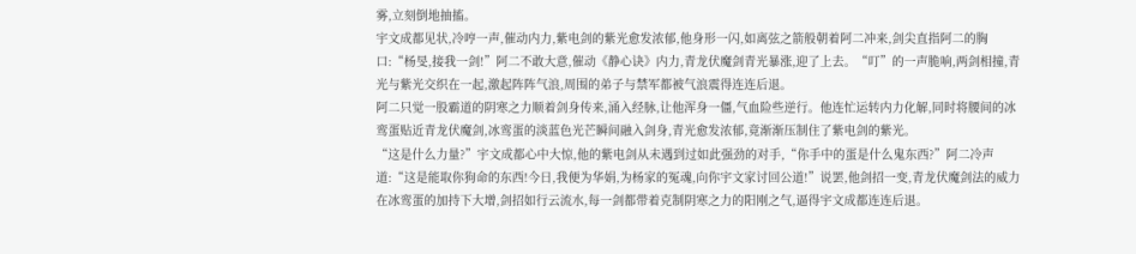雾,立刻倒地抽搐。
宇文成都见状,冷哼一声,催动内力,紫电剑的紫光愈发浓郁,他身形一闪,如离弦之箭般朝着阿二冲来,剑尖直指阿二的胸口:“杨旻,接我一剑!”阿二不敢大意,催动《静心诀》内力,青龙伏魔剑青光暴涨,迎了上去。“叮”的一声脆响,两剑相撞,青光与紫光交织在一起,激起阵阵气浪,周围的弟子与禁军都被气浪震得连连后退。
阿二只觉一股霸道的阴寒之力顺着剑身传来,涌入经脉,让他浑身一僵,气血险些逆行。他连忙运转内力化解,同时将腰间的冰鸾蛋贴近青龙伏魔剑,冰鸾蛋的淡蓝色光芒瞬间融入剑身,青光愈发浓郁,竟渐渐压制住了紫电剑的紫光。
“这是什么力量?”宇文成都心中大惊,他的紫电剑从未遇到过如此强劲的对手,“你手中的蛋是什么鬼东西?”阿二冷声道:“这是能取你狗命的东西!今日,我便为华娟,为杨家的冤魂,向你宇文家讨回公道!”说罢,他剑招一变,青龙伏魔剑法的威力在冰鸾蛋的加持下大增,剑招如行云流水,每一剑都带着克制阴寒之力的阳刚之气,逼得宇文成都连连后退。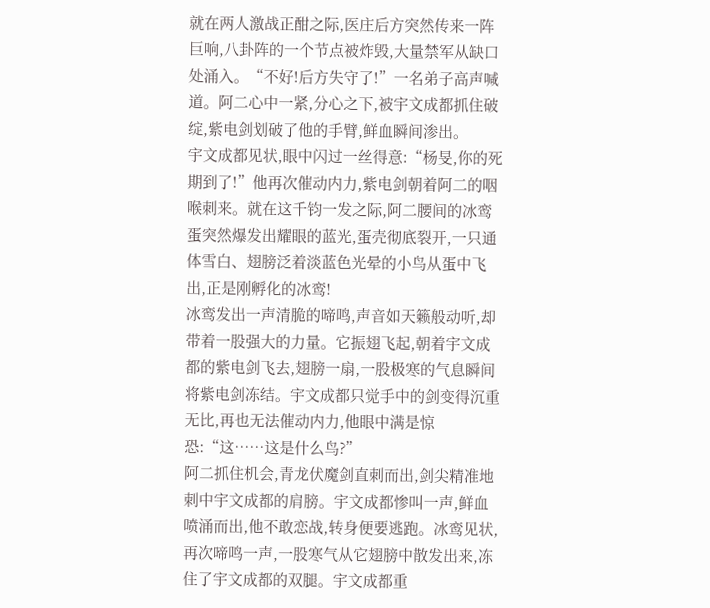就在两人激战正酣之际,医庄后方突然传来一阵巨响,八卦阵的一个节点被炸毁,大量禁军从缺口处涌入。“不好!后方失守了!”一名弟子高声喊道。阿二心中一紧,分心之下,被宇文成都抓住破绽,紫电剑划破了他的手臂,鲜血瞬间渗出。
宇文成都见状,眼中闪过一丝得意:“杨旻,你的死期到了!”他再次催动内力,紫电剑朝着阿二的咽喉刺来。就在这千钧一发之际,阿二腰间的冰鸾蛋突然爆发出耀眼的蓝光,蛋壳彻底裂开,一只通体雪白、翅膀泛着淡蓝色光晕的小鸟从蛋中飞出,正是刚孵化的冰鸾!
冰鸾发出一声清脆的啼鸣,声音如天籁般动听,却带着一股强大的力量。它振翅飞起,朝着宇文成都的紫电剑飞去,翅膀一扇,一股极寒的气息瞬间将紫电剑冻结。宇文成都只觉手中的剑变得沉重无比,再也无法催动内力,他眼中满是惊恐:“这……这是什么鸟?”
阿二抓住机会,青龙伏魔剑直刺而出,剑尖精准地刺中宇文成都的肩膀。宇文成都惨叫一声,鲜血喷涌而出,他不敢恋战,转身便要逃跑。冰鸾见状,再次啼鸣一声,一股寒气从它翅膀中散发出来,冻住了宇文成都的双腿。宇文成都重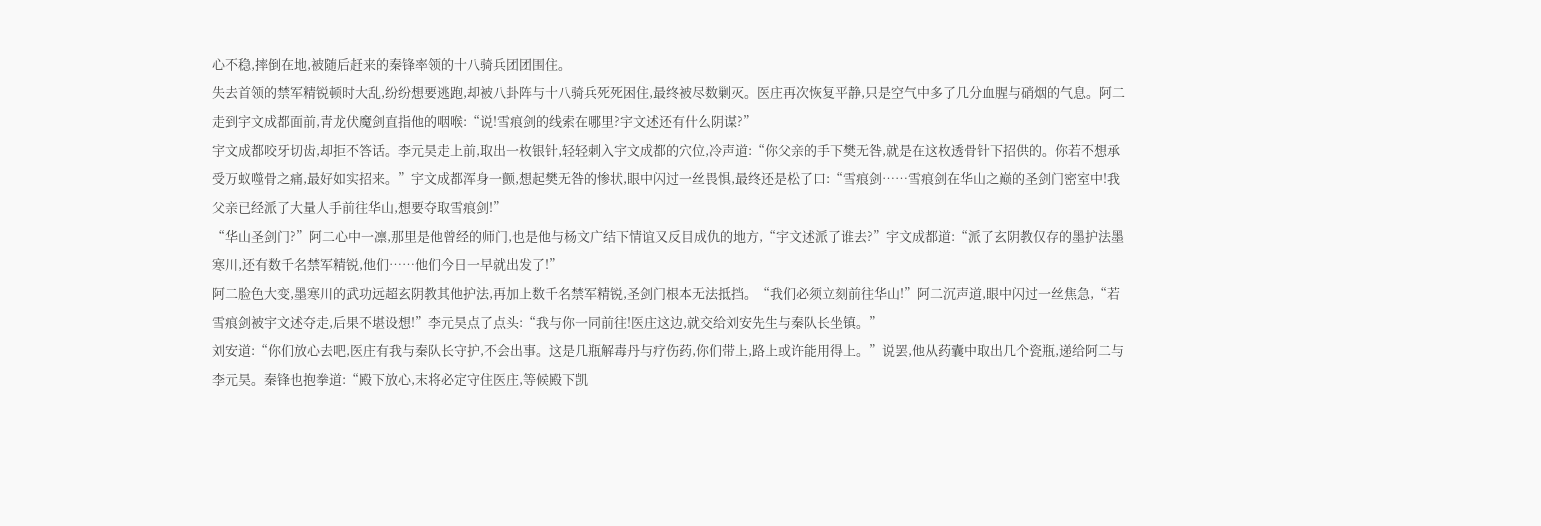心不稳,摔倒在地,被随后赶来的秦锋率领的十八骑兵团团围住。
失去首领的禁军精锐顿时大乱,纷纷想要逃跑,却被八卦阵与十八骑兵死死困住,最终被尽数剿灭。医庄再次恢复平静,只是空气中多了几分血腥与硝烟的气息。阿二走到宇文成都面前,青龙伏魔剑直指他的咽喉:“说!雪痕剑的线索在哪里?宇文述还有什么阴谋?”
宇文成都咬牙切齿,却拒不答话。李元昊走上前,取出一枚银针,轻轻刺入宇文成都的穴位,冷声道:“你父亲的手下樊无咎,就是在这枚透骨针下招供的。你若不想承受万蚁噬骨之痛,最好如实招来。”宇文成都浑身一颤,想起樊无咎的惨状,眼中闪过一丝畏惧,最终还是松了口:“雪痕剑……雪痕剑在华山之巅的圣剑门密室中!我父亲已经派了大量人手前往华山,想要夺取雪痕剑!”
“华山圣剑门?”阿二心中一凛,那里是他曾经的师门,也是他与杨文广结下情谊又反目成仇的地方,“宇文述派了谁去?”宇文成都道:“派了玄阴教仅存的墨护法墨寒川,还有数千名禁军精锐,他们……他们今日一早就出发了!”
阿二脸色大变,墨寒川的武功远超玄阴教其他护法,再加上数千名禁军精锐,圣剑门根本无法抵挡。“我们必须立刻前往华山!”阿二沉声道,眼中闪过一丝焦急,“若雪痕剑被宇文述夺走,后果不堪设想!”李元昊点了点头:“我与你一同前往!医庄这边,就交给刘安先生与秦队长坐镇。”
刘安道:“你们放心去吧,医庄有我与秦队长守护,不会出事。这是几瓶解毒丹与疗伤药,你们带上,路上或许能用得上。”说罢,他从药囊中取出几个瓷瓶,递给阿二与李元昊。秦锋也抱拳道:“殿下放心,末将必定守住医庄,等候殿下凯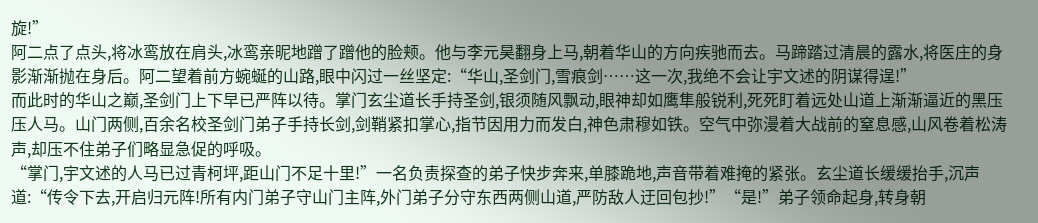旋!”
阿二点了点头,将冰鸾放在肩头,冰鸾亲昵地蹭了蹭他的脸颊。他与李元昊翻身上马,朝着华山的方向疾驰而去。马蹄踏过清晨的露水,将医庄的身影渐渐抛在身后。阿二望着前方蜿蜒的山路,眼中闪过一丝坚定:“华山,圣剑门,雪痕剑……这一次,我绝不会让宇文述的阴谋得逞!”
而此时的华山之巅,圣剑门上下早已严阵以待。掌门玄尘道长手持圣剑,银须随风飘动,眼神却如鹰隼般锐利,死死盯着远处山道上渐渐逼近的黑压压人马。山门两侧,百余名校圣剑门弟子手持长剑,剑鞘紧扣掌心,指节因用力而发白,神色肃穆如铁。空气中弥漫着大战前的窒息感,山风卷着松涛声,却压不住弟子们略显急促的呼吸。
“掌门,宇文述的人马已过青柯坪,距山门不足十里!”一名负责探查的弟子快步奔来,单膝跪地,声音带着难掩的紧张。玄尘道长缓缓抬手,沉声道:“传令下去,开启归元阵!所有内门弟子守山门主阵,外门弟子分守东西两侧山道,严防敌人迂回包抄!”“是!”弟子领命起身,转身朝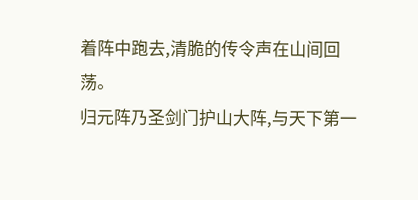着阵中跑去,清脆的传令声在山间回荡。
归元阵乃圣剑门护山大阵,与天下第一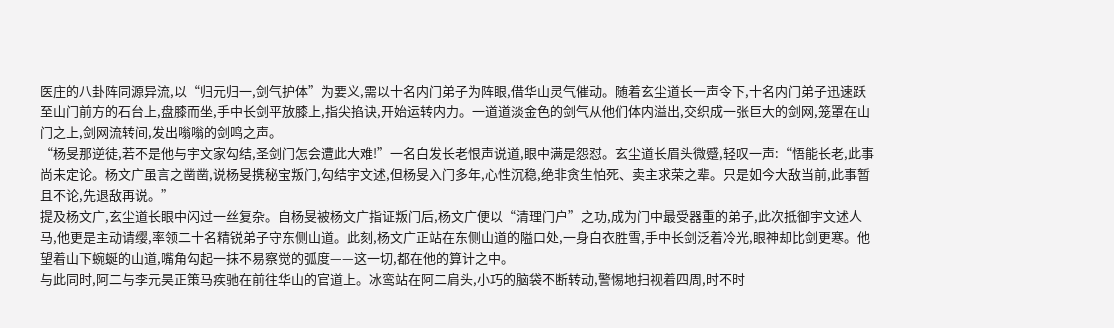医庄的八卦阵同源异流,以“归元归一,剑气护体”为要义,需以十名内门弟子为阵眼,借华山灵气催动。随着玄尘道长一声令下,十名内门弟子迅速跃至山门前方的石台上,盘膝而坐,手中长剑平放膝上,指尖掐诀,开始运转内力。一道道淡金色的剑气从他们体内溢出,交织成一张巨大的剑网,笼罩在山门之上,剑网流转间,发出嗡嗡的剑鸣之声。
“杨旻那逆徒,若不是他与宇文家勾结,圣剑门怎会遭此大难!”一名白发长老恨声说道,眼中满是怨怼。玄尘道长眉头微蹙,轻叹一声:“悟能长老,此事尚未定论。杨文广虽言之凿凿,说杨旻携秘宝叛门,勾结宇文述,但杨旻入门多年,心性沉稳,绝非贪生怕死、卖主求荣之辈。只是如今大敌当前,此事暂且不论,先退敌再说。”
提及杨文广,玄尘道长眼中闪过一丝复杂。自杨旻被杨文广指证叛门后,杨文广便以“清理门户”之功,成为门中最受器重的弟子,此次抵御宇文述人马,他更是主动请缨,率领二十名精锐弟子守东侧山道。此刻,杨文广正站在东侧山道的隘口处,一身白衣胜雪,手中长剑泛着冷光,眼神却比剑更寒。他望着山下蜿蜒的山道,嘴角勾起一抹不易察觉的弧度——这一切,都在他的算计之中。
与此同时,阿二与李元昊正策马疾驰在前往华山的官道上。冰鸾站在阿二肩头,小巧的脑袋不断转动,警惕地扫视着四周,时不时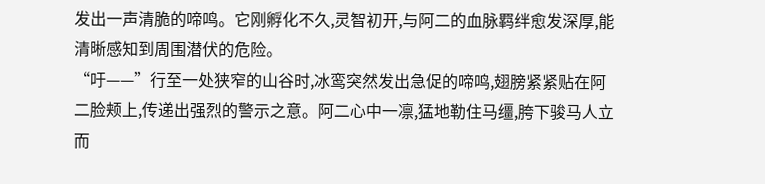发出一声清脆的啼鸣。它刚孵化不久,灵智初开,与阿二的血脉羁绊愈发深厚,能清晰感知到周围潜伏的危险。
“吁——”行至一处狭窄的山谷时,冰鸾突然发出急促的啼鸣,翅膀紧紧贴在阿二脸颊上,传递出强烈的警示之意。阿二心中一凛,猛地勒住马缰,胯下骏马人立而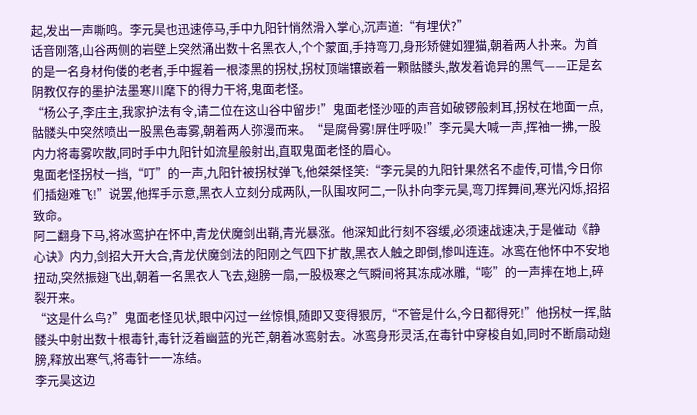起,发出一声嘶鸣。李元昊也迅速停马,手中九阳针悄然滑入掌心,沉声道:“有埋伏?”
话音刚落,山谷两侧的岩壁上突然涌出数十名黑衣人,个个蒙面,手持弯刀,身形矫健如狸猫,朝着两人扑来。为首的是一名身材佝偻的老者,手中握着一根漆黑的拐杖,拐杖顶端镶嵌着一颗骷髅头,散发着诡异的黑气——正是玄阴教仅存的墨护法墨寒川麾下的得力干将,鬼面老怪。
“杨公子,李庄主,我家护法有令,请二位在这山谷中留步!”鬼面老怪沙哑的声音如破锣般刺耳,拐杖在地面一点,骷髅头中突然喷出一股黑色毒雾,朝着两人弥漫而来。“是腐骨雾!屏住呼吸!”李元昊大喊一声,挥袖一拂,一股内力将毒雾吹散,同时手中九阳针如流星般射出,直取鬼面老怪的眉心。
鬼面老怪拐杖一挡,“叮”的一声,九阳针被拐杖弹飞,他桀桀怪笑:“李元昊的九阳针果然名不虚传,可惜,今日你们插翅难飞!”说罢,他挥手示意,黑衣人立刻分成两队,一队围攻阿二,一队扑向李元昊,弯刀挥舞间,寒光闪烁,招招致命。
阿二翻身下马,将冰鸾护在怀中,青龙伏魔剑出鞘,青光暴涨。他深知此行刻不容缓,必须速战速决,于是催动《静心诀》内力,剑招大开大合,青龙伏魔剑法的阳刚之气四下扩散,黑衣人触之即倒,惨叫连连。冰鸾在他怀中不安地扭动,突然振翅飞出,朝着一名黑衣人飞去,翅膀一扇,一股极寒之气瞬间将其冻成冰雕,“嘭”的一声摔在地上,碎裂开来。
“这是什么鸟?”鬼面老怪见状,眼中闪过一丝惊惧,随即又变得狠厉,“不管是什么,今日都得死!”他拐杖一挥,骷髅头中射出数十根毒针,毒针泛着幽蓝的光芒,朝着冰鸾射去。冰鸾身形灵活,在毒针中穿梭自如,同时不断扇动翅膀,释放出寒气,将毒针一一冻结。
李元昊这边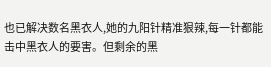也已解决数名黑衣人,她的九阳针精准狠辣,每一针都能击中黑衣人的要害。但剩余的黑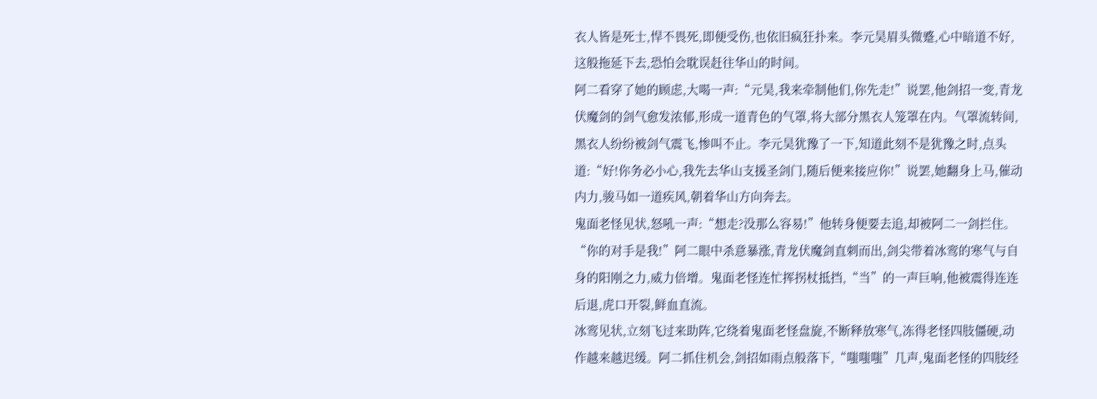衣人皆是死士,悍不畏死,即便受伤,也依旧疯狂扑来。李元昊眉头微蹙,心中暗道不好,这般拖延下去,恐怕会耽误赶往华山的时间。
阿二看穿了她的顾虑,大喝一声:“元昊,我来牵制他们,你先走!”说罢,他剑招一变,青龙伏魔剑的剑气愈发浓郁,形成一道青色的气罩,将大部分黑衣人笼罩在内。气罩流转间,黑衣人纷纷被剑气震飞,惨叫不止。李元昊犹豫了一下,知道此刻不是犹豫之时,点头道:“好!你务必小心,我先去华山支援圣剑门,随后便来接应你!”说罢,她翻身上马,催动内力,骏马如一道疾风,朝着华山方向奔去。
鬼面老怪见状,怒吼一声:“想走?没那么容易!”他转身便要去追,却被阿二一剑拦住。“你的对手是我!”阿二眼中杀意暴涨,青龙伏魔剑直刺而出,剑尖带着冰鸾的寒气与自身的阳刚之力,威力倍增。鬼面老怪连忙挥拐杖抵挡,“当”的一声巨响,他被震得连连后退,虎口开裂,鲜血直流。
冰鸾见状,立刻飞过来助阵,它绕着鬼面老怪盘旋,不断释放寒气,冻得老怪四肢僵硬,动作越来越迟缓。阿二抓住机会,剑招如雨点般落下,“嗤嗤嗤”几声,鬼面老怪的四肢经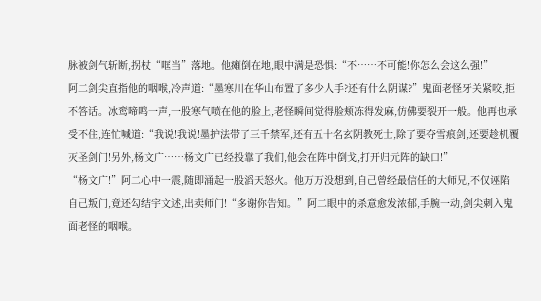脉被剑气斩断,拐杖“哐当”落地。他瘫倒在地,眼中满是恐惧:“不……不可能!你怎么会这么强!”
阿二剑尖直指他的咽喉,冷声道:“墨寒川在华山布置了多少人手?还有什么阴谋?”鬼面老怪牙关紧咬,拒不答话。冰鸾啼鸣一声,一股寒气喷在他的脸上,老怪瞬间觉得脸颊冻得发麻,仿佛要裂开一般。他再也承受不住,连忙喊道:“我说!我说!墨护法带了三千禁军,还有五十名玄阴教死士,除了要夺雪痕剑,还要趁机覆灭圣剑门!另外,杨文广……杨文广已经投靠了我们,他会在阵中倒戈,打开归元阵的缺口!”
“杨文广!”阿二心中一震,随即涌起一股滔天怒火。他万万没想到,自己曾经最信任的大师兄,不仅诬陷自己叛门,竟还勾结宇文述,出卖师门!“多谢你告知。”阿二眼中的杀意愈发浓郁,手腕一动,剑尖刺入鬼面老怪的咽喉。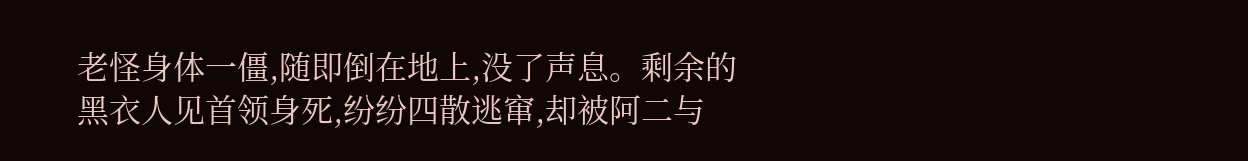老怪身体一僵,随即倒在地上,没了声息。剩余的黑衣人见首领身死,纷纷四散逃窜,却被阿二与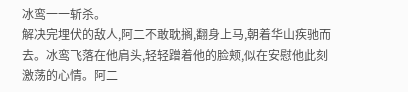冰鸾一一斩杀。
解决完埋伏的敌人,阿二不敢耽搁,翻身上马,朝着华山疾驰而去。冰鸾飞落在他肩头,轻轻蹭着他的脸颊,似在安慰他此刻激荡的心情。阿二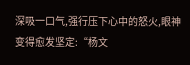深吸一口气,强行压下心中的怒火,眼神变得愈发坚定:“杨文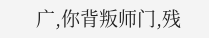广,你背叛师门,残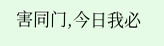害同门,今日我必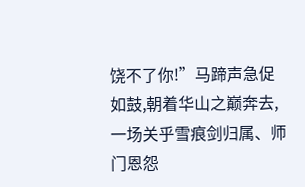饶不了你!”马蹄声急促如鼓,朝着华山之巅奔去,一场关乎雪痕剑归属、师门恩怨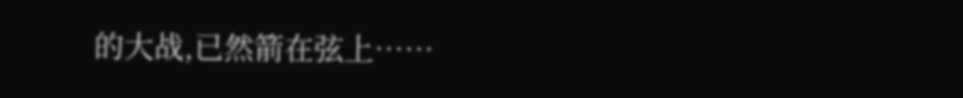的大战,已然箭在弦上……